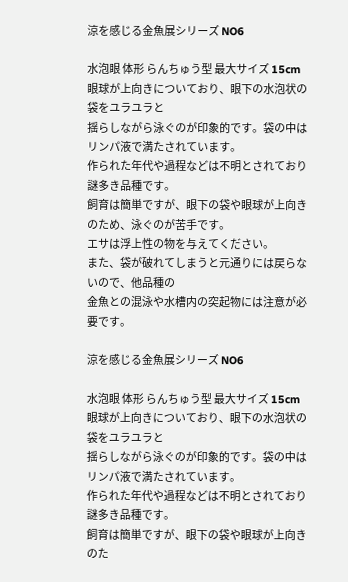涼を感じる金魚展シリーズ NO6

水泡眼 体形 らんちゅう型 最大サイズ 15cm
眼球が上向きについており、眼下の水泡状の袋をユラユラと
揺らしながら泳ぐのが印象的です。袋の中はリンパ液で満たされています。
作られた年代や過程などは不明とされており謎多き品種です。
飼育は簡単ですが、眼下の袋や眼球が上向きのため、泳ぐのが苦手です。
エサは浮上性の物を与えてください。
また、袋が破れてしまうと元通りには戻らないので、他品種の
金魚との混泳や水槽内の突起物には注意が必要です。

涼を感じる金魚展シリーズ NO6

水泡眼 体形 らんちゅう型 最大サイズ 15cm
眼球が上向きについており、眼下の水泡状の袋をユラユラと
揺らしながら泳ぐのが印象的です。袋の中はリンパ液で満たされています。
作られた年代や過程などは不明とされており謎多き品種です。
飼育は簡単ですが、眼下の袋や眼球が上向きのた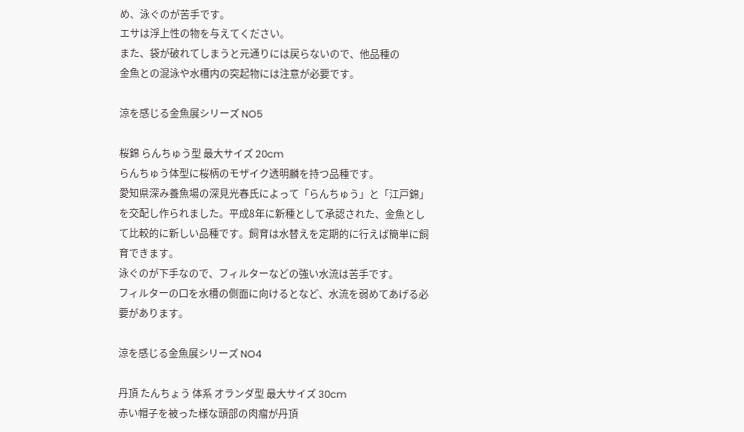め、泳ぐのが苦手です。
エサは浮上性の物を与えてください。
また、袋が破れてしまうと元通りには戻らないので、他品種の
金魚との混泳や水槽内の突起物には注意が必要です。

涼を感じる金魚展シリーズ NO5

桜錦 らんちゅう型 最大サイズ 20cm
らんちゅう体型に桜柄のモザイク透明麟を持つ品種です。
愛知県深み養魚場の深見光春氏によって「らんちゅう」と「江戸錦」を交配し作られました。平成8年に新種として承認された、金魚として比較的に新しい品種です。飼育は水替えを定期的に行えば簡単に飼育できます。
泳ぐのが下手なので、フィルターなどの強い水流は苦手です。
フィルターの口を水槽の側面に向けるとなど、水流を弱めてあげる必要があります。

涼を感じる金魚展シリーズ NO4

丹頂 たんちょう 体系 オランダ型 最大サイズ 30cm
赤い帽子を被った様な頭部の肉瘤が丹頂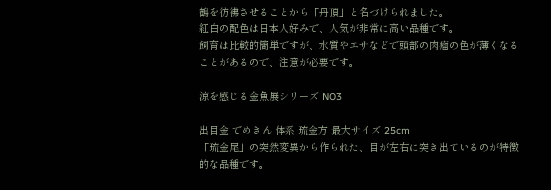鶴を彷彿させることから「丹頂」と名づけられました。
紅白の配色は日本人好みで、人気が非常に高い品種です。
飼育は比較的簡単ですが、水質やエサなどで頭部の肉瘤の色が薄くなることがあるので、注意が必要です。

涼を感じる金魚展シリーズ NO3

出目金 でめきん 体系 琉金方 最大サイズ 25cm
「琉金尾」の突然変異から作られた、目が左右に突き出ているのが特徴的な品種です。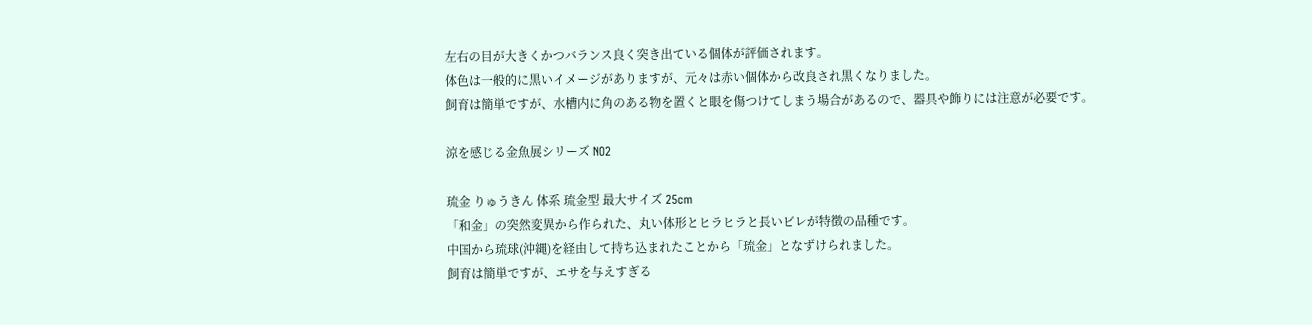左右の目が大きくかつバランス良く突き出ている個体が評価されます。
体色は一般的に黒いイメージがありますが、元々は赤い個体から改良され黒くなりました。
飼育は簡単ですが、水槽内に角のある物を置くと眼を傷つけてしまう場合があるので、器具や飾りには注意が必要です。

涼を感じる金魚展シリーズ NO2

琉金 りゅうきん 体系 琉金型 最大サイズ 25cm
「和金」の突然変異から作られた、丸い体形とヒラヒラと長いビレが特徴の品種です。
中国から琉球(沖縄)を経由して持ち込まれたことから「琉金」となずけられました。
飼育は簡単ですが、エサを与えすぎる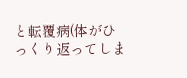と転覆病(体がひっくり返ってしま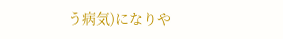う病気)になりや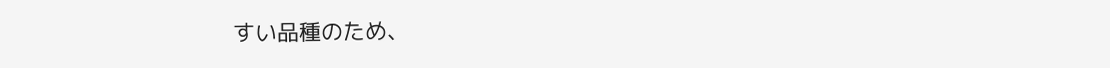すい品種のため、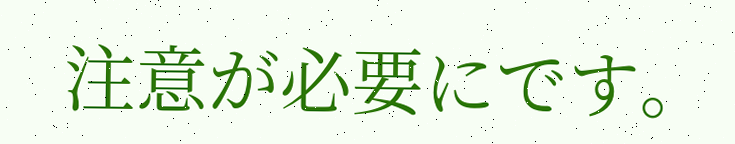注意が必要にです。